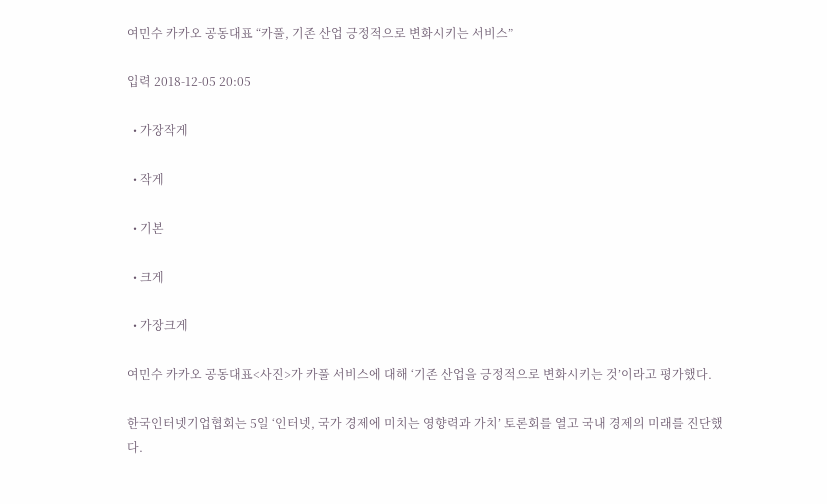여민수 카카오 공동대표 “카풀, 기존 산업 긍정적으로 변화시키는 서비스”

입력 2018-12-05 20:05

  • 가장작게

  • 작게

  • 기본

  • 크게

  • 가장크게

여민수 카카오 공동대표<사진>가 카풀 서비스에 대해 ‘기존 산업을 긍정적으로 변화시키는 것’이라고 평가했다.

한국인터넷기업협회는 5일 ‘인터넷, 국가 경제에 미치는 영향력과 가치’ 토론회를 열고 국내 경제의 미래를 진단했다.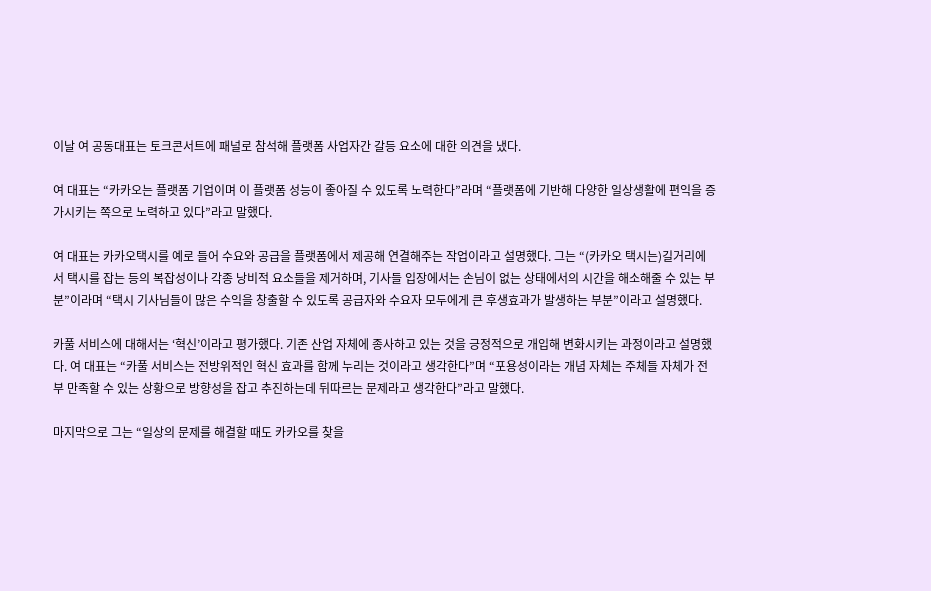이날 여 공동대표는 토크콘서트에 패널로 참석해 플랫폼 사업자간 갈등 요소에 대한 의견을 냈다.

여 대표는 “카카오는 플랫폼 기업이며 이 플랫폼 성능이 좋아질 수 있도록 노력한다”라며 “플랫폼에 기반해 다양한 일상생활에 편익을 증가시키는 쪽으로 노력하고 있다”라고 말했다.

여 대표는 카카오택시를 예로 들어 수요와 공급을 플랫폼에서 제공해 연결해주는 작업이라고 설명했다. 그는 “(카카오 택시는)길거리에서 택시를 잡는 등의 복잡성이나 각종 낭비적 요소들을 제거하며, 기사들 입장에서는 손님이 없는 상태에서의 시간을 해소해줄 수 있는 부분”이라며 “택시 기사님들이 많은 수익을 창출할 수 있도록 공급자와 수요자 모두에게 큰 후생효과가 발생하는 부분”이라고 설명했다.

카풀 서비스에 대해서는 ‘혁신’이라고 평가했다. 기존 산업 자체에 종사하고 있는 것을 긍정적으로 개입해 변화시키는 과정이라고 설명했다. 여 대표는 “카풀 서비스는 전방위적인 혁신 효과를 함께 누리는 것이라고 생각한다”며 “포용성이라는 개념 자체는 주체들 자체가 전부 만족할 수 있는 상황으로 방향성을 잡고 추진하는데 뒤따르는 문제라고 생각한다”라고 말했다.

마지막으로 그는 “일상의 문제를 해결할 때도 카카오를 찾을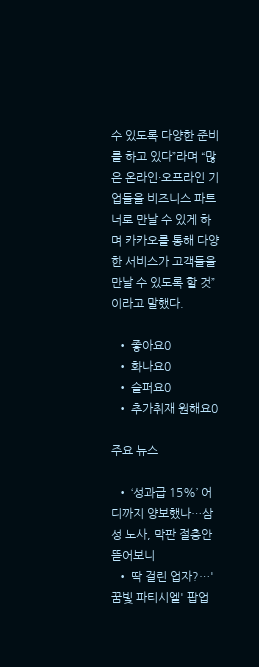수 있도록 다양한 준비를 하고 있다”라며 “많은 온라인·오프라인 기업들을 비즈니스 파트너로 만날 수 있게 하며 카카오를 통해 다양한 서비스가 고객들을 만날 수 있도록 할 것”이라고 말했다.

  • 좋아요0
  • 화나요0
  • 슬퍼요0
  • 추가취재 원해요0

주요 뉴스

  • ‘성과급 15%’ 어디까지 양보했나…삼성 노사, 막판 절충안 뜯어보니
  • 딱 걸린 업자?…'꿈빛 파티시엘' 팝업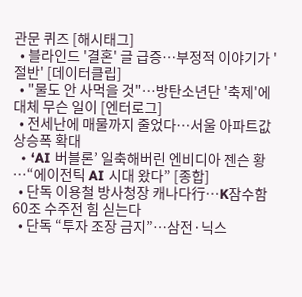관문 퀴즈 [해시태그]
  • 블라인드 '결혼' 글 급증…부정적 이야기가 '절반' [데이터클립]
  • "물도 안 사먹을 것"⋯방탄소년단 '축제'에 대체 무슨 일이 [엔터로그]
  • 전세난에 매물까지 줄었다…서울 아파트값 상승폭 확대
  • ‘AI 버블론’ 일축해버린 엔비디아 젠슨 황⋯“에이전틱 AI 시대 왔다” [종합]
  • 단독 이용철 방사청장 캐나다行…K잠수함 60조 수주전 힘 싣는다
  • 단독 “투자 조장 금지”…삼전·닉스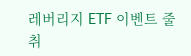레버리지 ETF 이벤트 줄취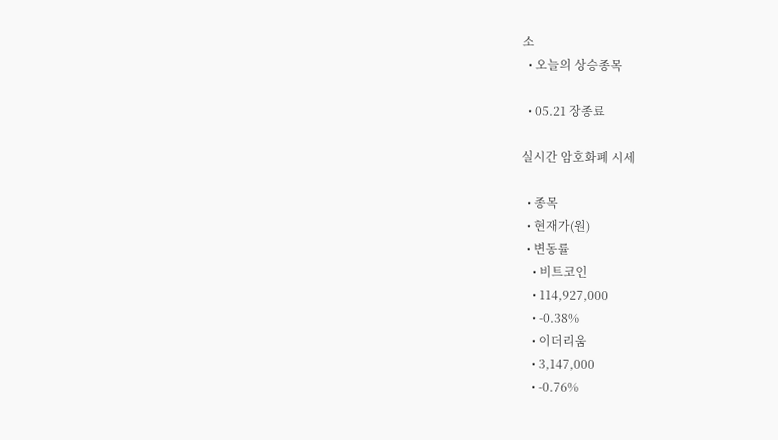소
  • 오늘의 상승종목

  • 05.21 장종료

실시간 암호화폐 시세

  • 종목
  • 현재가(원)
  • 변동률
    • 비트코인
    • 114,927,000
    • -0.38%
    • 이더리움
    • 3,147,000
    • -0.76%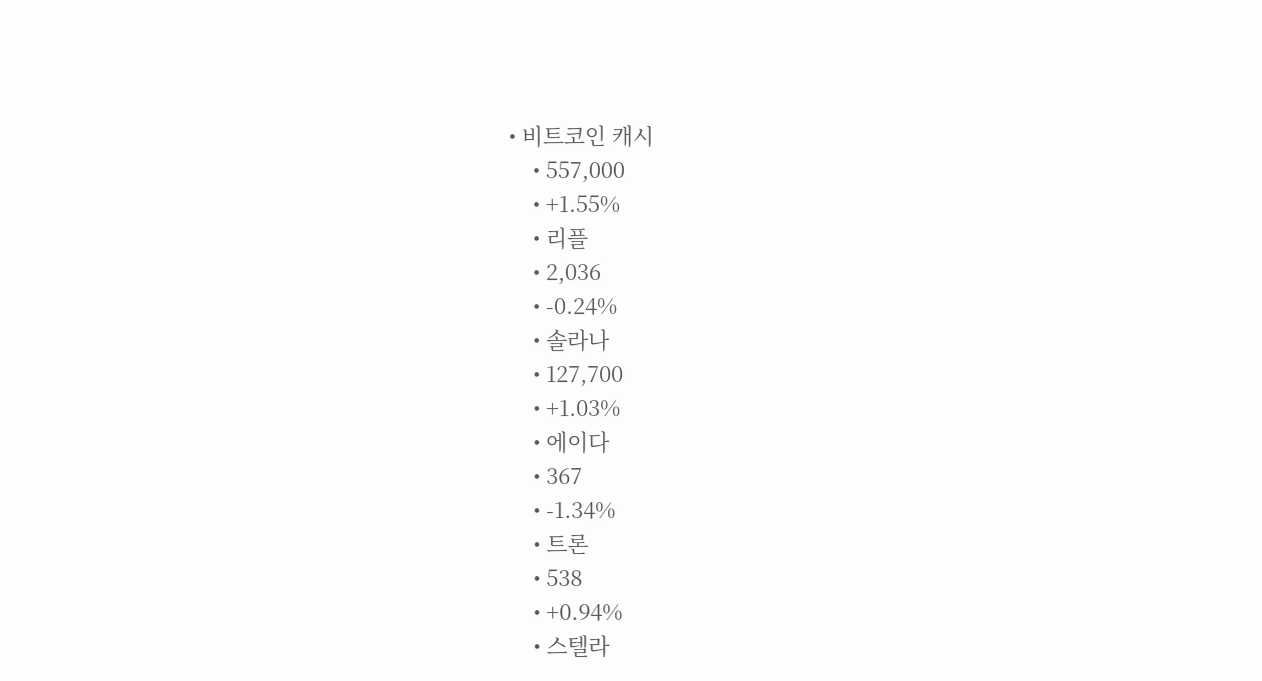• 비트코인 캐시
    • 557,000
    • +1.55%
    • 리플
    • 2,036
    • -0.24%
    • 솔라나
    • 127,700
    • +1.03%
    • 에이다
    • 367
    • -1.34%
    • 트론
    • 538
    • +0.94%
    • 스텔라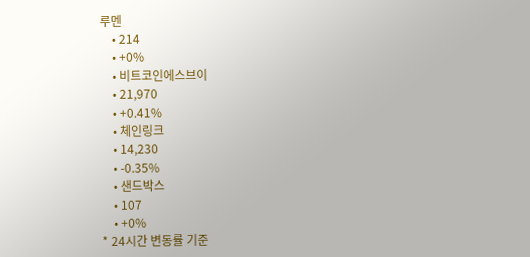루멘
    • 214
    • +0%
    • 비트코인에스브이
    • 21,970
    • +0.41%
    • 체인링크
    • 14,230
    • -0.35%
    • 샌드박스
    • 107
    • +0%
* 24시간 변동률 기준